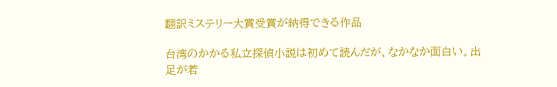翻訳ミステリー大賞受賞が納得できる作品

台湾のかかる私立探偵小説は初めて読んだが、なかなか面白い。出足が若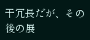干冗長だが、その後の展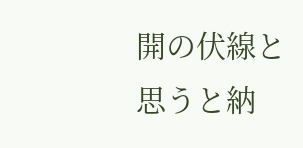開の伏線と思うと納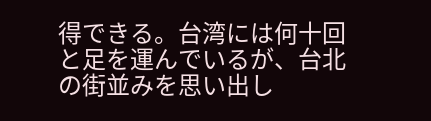得できる。台湾には何十回と足を運んでいるが、台北の街並みを思い出し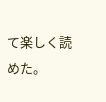て楽しく読めた。